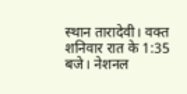स्थान तारादेवी। वक्त शनिवार रात के 1:35 बजे। नेशनल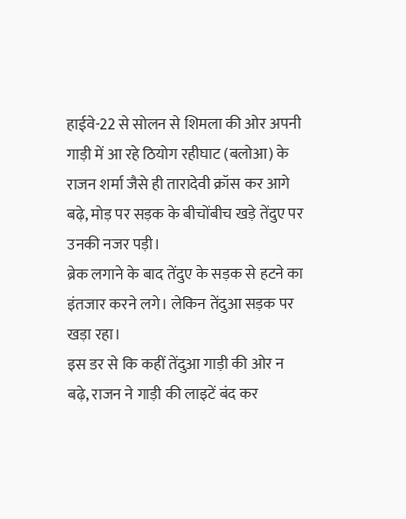हाईवे-22 से सोलन से शिमला की ओर अपनी गाड़ी में आ रहे ठियोग रहीघाट (बलोआ) के राजन शर्मा जैसे ही तारादेवी क्रॉस कर आगे बढ़े, मोड़ पर सड़क के बीचोंबीच खड़े तेंदुए पर उनकी नजर पड़ी।
ब्रेक लगाने के बाद तेंदुए के सड़क से हटने का इंतजार करने लगे। लेकिन तेंदुआ सड़क पर खड़ा रहा।
इस डर से कि कहीं तेंदुआ गाड़ी की ओर न बढ़े, राजन ने गाड़ी की लाइटें बंद कर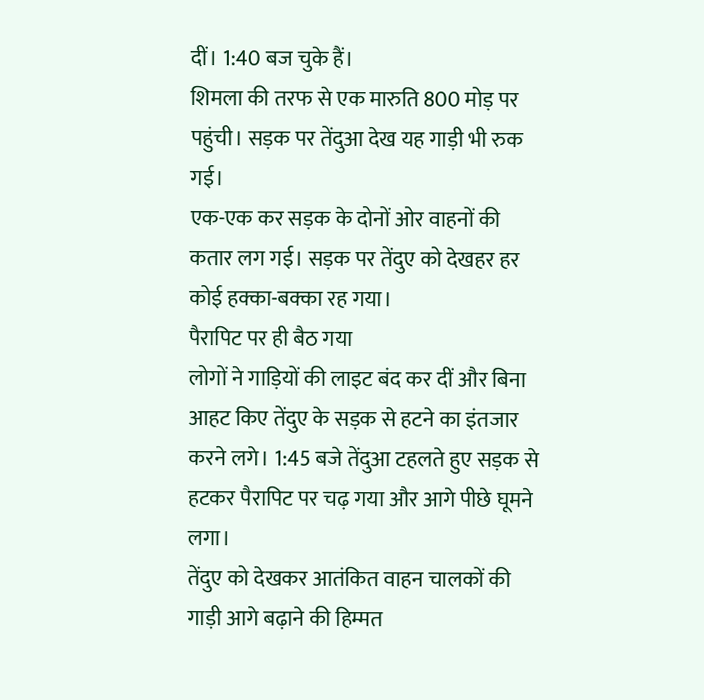दीं। 1:40 बज चुके हैं।
शिमला की तरफ से एक मारुति 800 मोड़ पर पहुंची। सड़क पर तेंदुआ देख यह गाड़ी भी रुक गई।
एक-एक कर सड़क के दोनों ओर वाहनों की कतार लग गई। सड़क पर तेंदुए को देखहर हर कोई हक्का-बक्का रह गया।
पैरापिट पर ही बैठ गया
लोगों ने गाड़ियों की लाइट बंद कर दीं और बिना आहट किए तेंदुए के सड़क से हटने का इंतजार करने लगे। 1:45 बजे तेंदुआ टहलते हुए सड़क से हटकर पैरापिट पर चढ़ गया और आगे पीछे घूमने लगा।
तेंदुए को देखकर आतंकित वाहन चालकों की गाड़ी आगे बढ़ाने की हिम्मत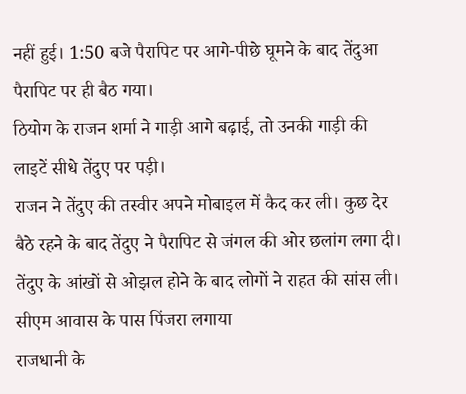नहीं हुई। 1:50 बजे पैरापिट पर आगे-पीछे घूमने के बाद तेंदुआ पैरापिट पर ही बैठ गया।
ठियोग के राजन शर्मा ने गाड़ी आगे बढ़ाई, तो उनकी गाड़ी की लाइटें सीधे तेंदुए पर पड़ी।
राजन ने तेंदुए की तस्वीर अपने मोबाइल में कैद कर ली। कुछ देर बैठे रहने के बाद तेंदुए ने पैरापिट से जंगल की ओर छलांग लगा दी।
तेंदुए के आंखों से ओझल होने के बाद लोगों ने राहत की सांस ली।
सीएम आवास के पास पिंजरा लगाया
राजधानी के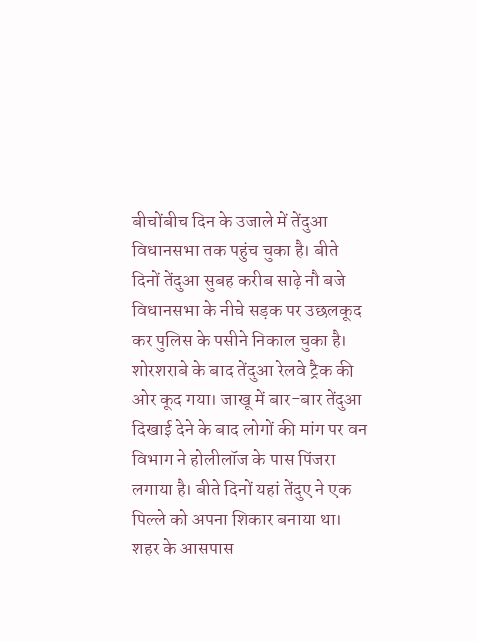बीचोंबीच दिन के उजाले में तेंदुआ विधानसभा तक पहुंच चुका है। बीते दिनों तेंदुआ सुबह करीब साढ़े नौ बजे विधानसभा के नीचे सड़क पर उछलकूद कर पुलिस के पसीने निकाल चुका है।
शोरशराबे के बाद तेंदुआ रेलवे ट्रैक की ओर कूद गया। जाखू में बार-बार तेंदुआ दिखाई देने के बाद लोगों की मांग पर वन विभाग ने होलीलॉज के पास पिंजरा लगाया है। बीते दिनों यहां तेंदुए ने एक पिल्ले को अपना शिकार बनाया था।
शहर के आसपास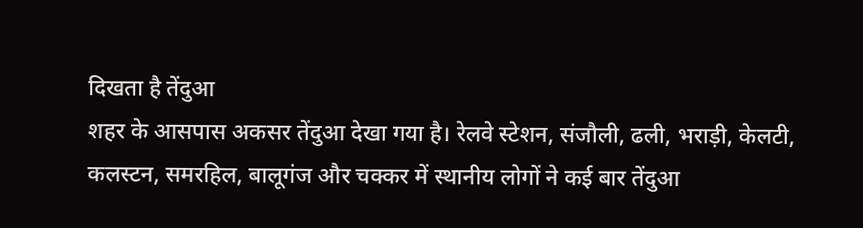दिखता है तेंदुआ
शहर के आसपास अकसर तेंदुआ देखा गया है। रेलवे स्टेशन, संजौली, ढली, भराड़ी, केलटी, कलस्टन, समरहिल, बालूगंज और चक्कर में स्थानीय लोगों ने कई बार तेंदुआ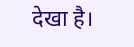देखा है।